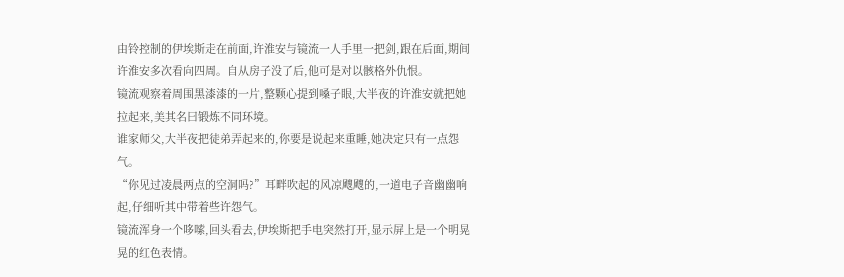由铃控制的伊埃斯走在前面,许淮安与镜流一人手里一把剑,跟在后面,期间许淮安多次看向四周。自从房子没了后,他可是对以骸格外仇恨。
镜流观察着周围黑漆漆的一片,整颗心提到嗓子眼,大半夜的许淮安就把她拉起来,美其名曰锻炼不同环境。
谁家师父,大半夜把徒弟弄起来的,你要是说起来重睡,她决定只有一点怨气。
“你见过凌晨两点的空洞吗?”耳畔吹起的风凉飕飕的,一道电子音幽幽响起,仔细听其中带着些许怨气。
镜流浑身一个哆嗦,回头看去,伊埃斯把手电突然打开,显示屏上是一个明晃晃的红色表情。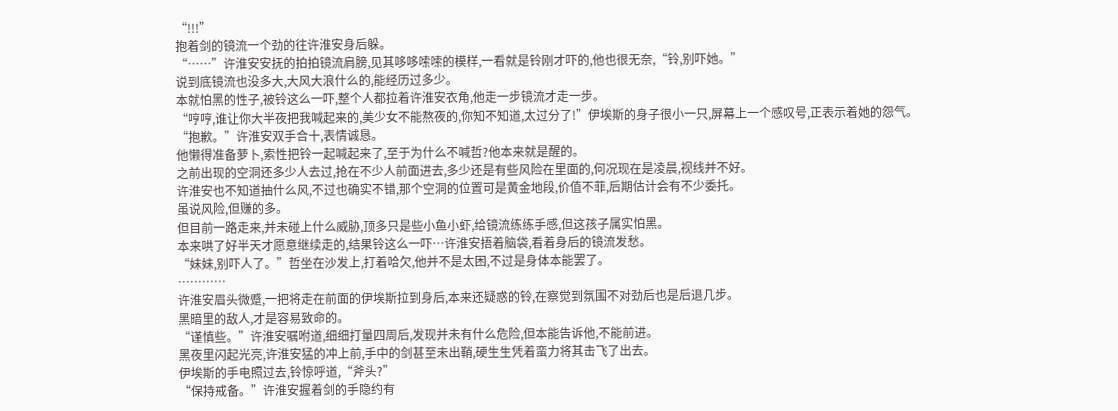“!!!”
抱着剑的镜流一个劲的往许淮安身后躲。
“……”许淮安安抚的拍拍镜流肩膀,见其哆哆嗦嗦的模样,一看就是铃刚才吓的,他也很无奈,“铃,别吓她。”
说到底镜流也没多大,大风大浪什么的,能经历过多少。
本就怕黑的性子,被铃这么一吓,整个人都拉着许淮安衣角,他走一步镜流才走一步。
“哼哼,谁让你大半夜把我喊起来的,美少女不能熬夜的,你知不知道,太过分了!”伊埃斯的身子很小一只,屏幕上一个感叹号,正表示着她的怨气。
“抱歉。”许淮安双手合十,表情诚恳。
他懒得准备萝卜,索性把铃一起喊起来了,至于为什么不喊哲?他本来就是醒的。
之前出现的空洞还多少人去过,抢在不少人前面进去,多少还是有些风险在里面的,何况现在是凌晨,视线并不好。
许淮安也不知道抽什么风,不过也确实不错,那个空洞的位置可是黄金地段,价值不菲,后期估计会有不少委托。
虽说风险,但赚的多。
但目前一路走来,并未碰上什么威胁,顶多只是些小鱼小虾,给镜流练练手感,但这孩子属实怕黑。
本来哄了好半天才愿意继续走的,结果铃这么一吓…许淮安捂着脑袋,看着身后的镜流发愁。
“妹妹,别吓人了。”哲坐在沙发上,打着哈欠,他并不是太困,不过是身体本能罢了。
…………
许淮安眉头微蹙,一把将走在前面的伊埃斯拉到身后,本来还疑惑的铃,在察觉到氛围不对劲后也是后退几步。
黑暗里的敌人,才是容易致命的。
“谨慎些。”许淮安嘱咐道,细细打量四周后,发现并未有什么危险,但本能告诉他,不能前进。
黑夜里闪起光亮,许淮安猛的冲上前,手中的剑甚至未出鞘,硬生生凭着蛮力将其击飞了出去。
伊埃斯的手电照过去,铃惊呼道,“斧头?”
“保持戒备。”许淮安握着剑的手隐约有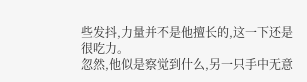些发抖,力量并不是他擅长的,这一下还是很吃力。
忽然,他似是察觉到什么,另一只手中无意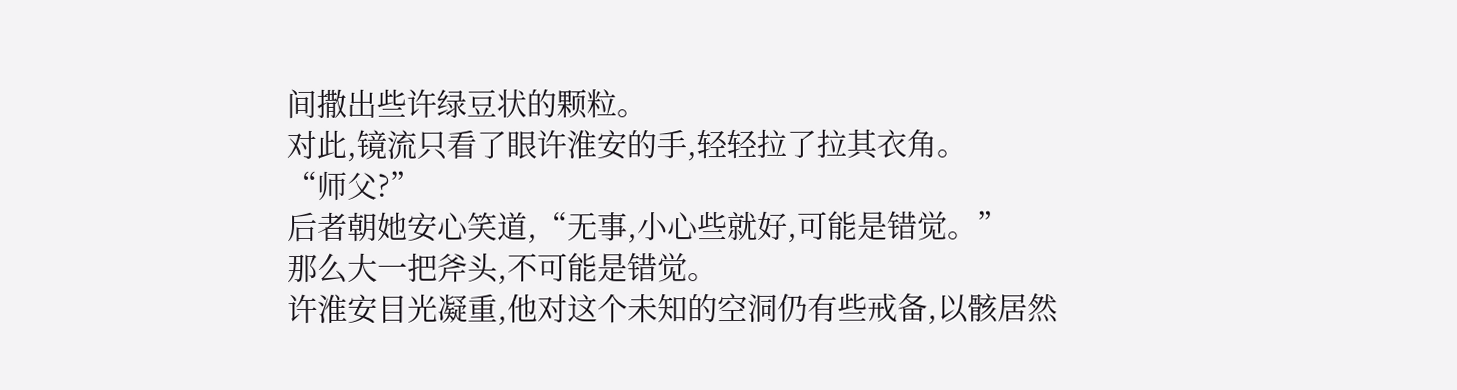间撒出些许绿豆状的颗粒。
对此,镜流只看了眼许淮安的手,轻轻拉了拉其衣角。
“师父?”
后者朝她安心笑道,“无事,小心些就好,可能是错觉。”
那么大一把斧头,不可能是错觉。
许淮安目光凝重,他对这个未知的空洞仍有些戒备,以骸居然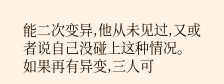能二次变异,他从未见过,又或者说自己没碰上这种情况。
如果再有异变,三人可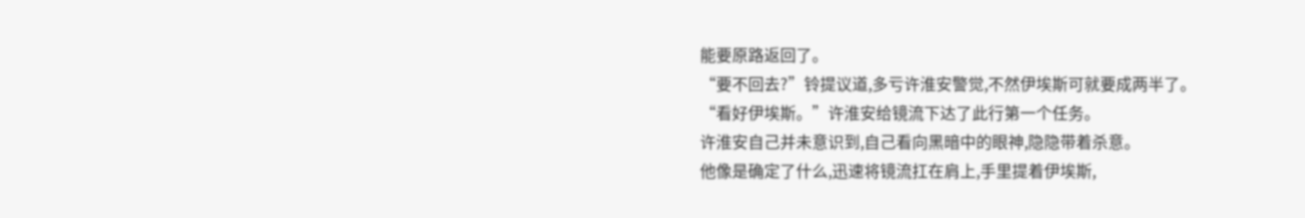能要原路返回了。
“要不回去?”铃提议道,多亏许淮安警觉,不然伊埃斯可就要成两半了。
“看好伊埃斯。”许淮安给镜流下达了此行第一个任务。
许淮安自己并未意识到,自己看向黑暗中的眼神,隐隐带着杀意。
他像是确定了什么,迅速将镜流扛在肩上,手里提着伊埃斯,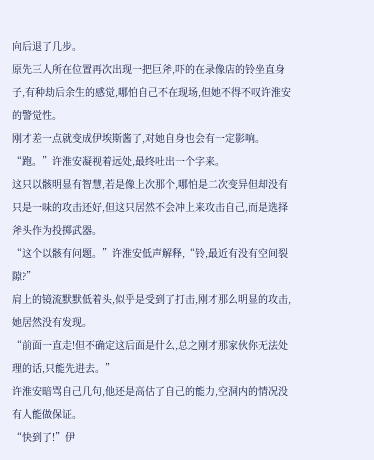向后退了几步。
原先三人所在位置再次出现一把巨斧,吓的在录像店的铃坐直身子,有种劫后余生的感觉,哪怕自己不在现场,但她不得不叹许淮安的警觉性。
刚才差一点就变成伊埃斯酱了,对她自身也会有一定影响。
“跑。”许淮安凝视着远处,最终吐出一个字来。
这只以骸明显有智慧,若是像上次那个,哪怕是二次变异但却没有只是一味的攻击还好,但这只居然不会冲上来攻击自己,而是选择斧头作为投掷武器。
“这个以骸有问题。”许淮安低声解释,“铃,最近有没有空间裂隙?”
肩上的镜流默默低着头,似乎是受到了打击,刚才那么明显的攻击,她居然没有发现。
“前面一直走!但不确定这后面是什么,总之刚才那家伙你无法处理的话,只能先进去。”
许淮安暗骂自己几句,他还是高估了自己的能力,空洞内的情况没有人能做保证。
“快到了!”伊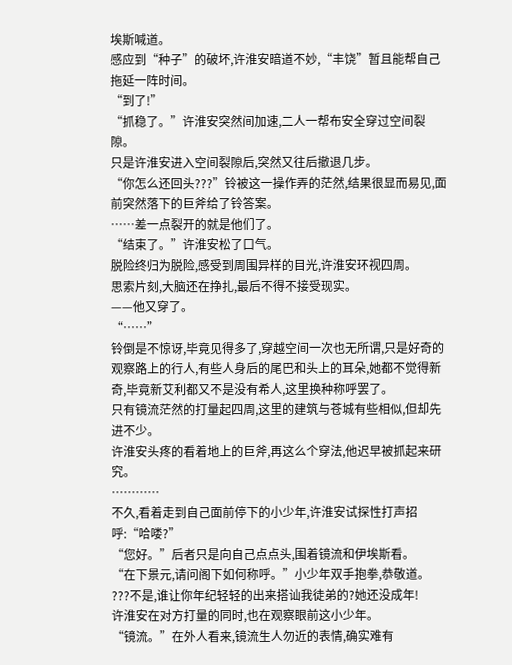埃斯喊道。
感应到“种子”的破坏,许淮安暗道不妙,“丰饶”暂且能帮自己拖延一阵时间。
“到了!”
“抓稳了。”许淮安突然间加速,二人一帮布安全穿过空间裂隙。
只是许淮安进入空间裂隙后,突然又往后撤退几步。
“你怎么还回头???”铃被这一操作弄的茫然,结果很显而易见,面前突然落下的巨斧给了铃答案。
……差一点裂开的就是他们了。
“结束了。”许淮安松了口气。
脱险终归为脱险,感受到周围异样的目光,许淮安环视四周。
思索片刻,大脑还在挣扎,最后不得不接受现实。
——他又穿了。
“……”
铃倒是不惊讶,毕竟见得多了,穿越空间一次也无所谓,只是好奇的观察路上的行人,有些人身后的尾巴和头上的耳朵,她都不觉得新奇,毕竟新艾利都又不是没有希人,这里换种称呼罢了。
只有镜流茫然的打量起四周,这里的建筑与苍城有些相似,但却先进不少。
许淮安头疼的看着地上的巨斧,再这么个穿法,他迟早被抓起来研究。
…………
不久,看着走到自己面前停下的小少年,许淮安试探性打声招呼:“哈喽?”
“您好。”后者只是向自己点点头,围着镜流和伊埃斯看。
“在下景元,请问阁下如何称呼。”小少年双手抱拳,恭敬道。
???不是,谁让你年纪轻轻的出来搭讪我徒弟的?她还没成年!
许淮安在对方打量的同时,也在观察眼前这小少年。
“镜流。”在外人看来,镜流生人勿近的表情,确实难有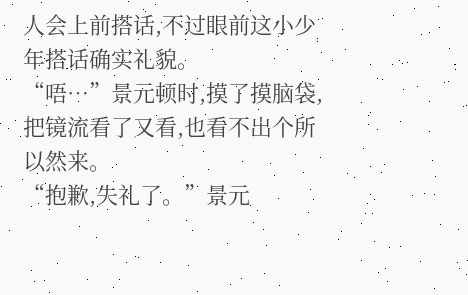人会上前搭话,不过眼前这小少年搭话确实礼貌。
“唔…”景元顿时,摸了摸脑袋,把镜流看了又看,也看不出个所以然来。
“抱歉,失礼了。”景元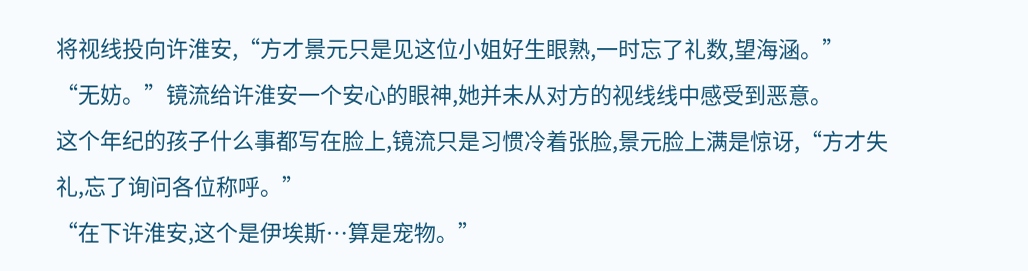将视线投向许淮安,“方才景元只是见这位小姐好生眼熟,一时忘了礼数,望海涵。”
“无妨。”镜流给许淮安一个安心的眼神,她并未从对方的视线线中感受到恶意。
这个年纪的孩子什么事都写在脸上,镜流只是习惯冷着张脸,景元脸上满是惊讶,“方才失礼,忘了询问各位称呼。”
“在下许淮安,这个是伊埃斯…算是宠物。”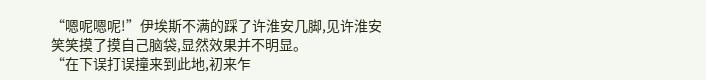“嗯呢嗯呢!”伊埃斯不满的踩了许淮安几脚,见许淮安笑笑摸了摸自己脑袋,显然效果并不明显。
“在下误打误撞来到此地,初来乍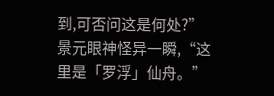到,可否问这是何处?”
景元眼神怪异一瞬,“这里是「罗浮」仙舟。”